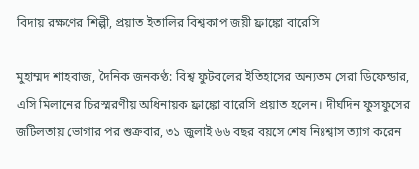বিদায় রক্ষণের শিল্পী, প্রয়াত ইতালির বিশ্বকাপ জয়ী ফ্রাঙ্কো বারেসি

মুহাম্মদ শাহবাজ, দৈনিক জনকণ্ঠ: বিশ্ব ফুটবলের ইতিহাসের অন্যতম সেরা ডিফেন্ডার, এসি মিলানের চিরস্মরণীয় অধিনায়ক ফ্রাঙ্কো বারেসি প্রয়াত হলেন। দীর্ঘদিন ফুসফুসের জটিলতায় ভোগার পর শুক্রবার, ৩১ জুলাই ৬৬ বছর বয়সে শেষ নিঃশ্বাস ত্যাগ করেন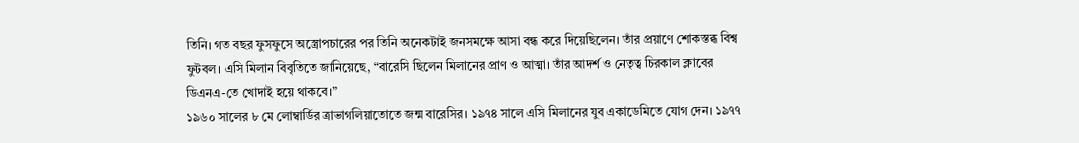তিনি। গত বছর ফুসফুসে অস্ত্রোপচারের পর তিনি অনেকটাই জনসমক্ষে আসা বন্ধ করে দিয়েছিলেন। তাঁর প্রয়াণে শোকস্তব্ধ বিশ্ব ফুটবল। এসি মিলান বিবৃতিতে জানিয়েছে, “বারেসি ছিলেন মিলানের প্রাণ ও আত্মা। তাঁর আদর্শ ও নেতৃত্ব চিরকাল ক্লাবের ডিএনএ-তে খোদাই হয়ে থাকবে।”
১৯৬০ সালের ৮ মে লোম্বার্ডির ত্রাভাগলিয়াতোতে জন্ম বারেসির। ১৯৭৪ সালে এসি মিলানের যুব একাডেমিতে যোগ দেন। ১৯৭৭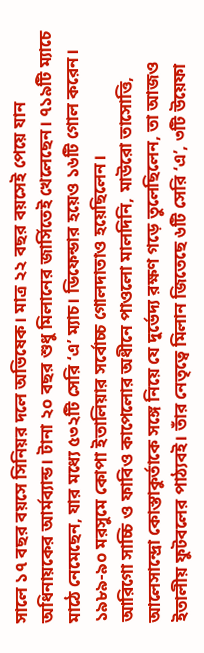সালে ১৭ বছর বয়সে সিনিয়র দলে অভিষেক। মাত্র ২২ বছর বয়সেই পেয়ে যান অধিনায়কের আর্মব্যান্ড। টানা ২০ বছর শুধু মিলানের জার্সিতেই খেলেছেন। ৭১৯টি ম্যাচে মাঠে নেমেছেন, যার মধ্যে ৫৩২টি সেরি ‘এ’ ম্যাচ। ডিফেন্ডার হয়েও ১৬টি গোল করেন। ১৯৮৯-৯০ মরসুমে কোপা ইতালিয়ার সর্বোচ্চ গোলদাতাও হয়েছিলেন।
আরিগো সাচ্চি ও ফাবিও কাপেলোর অধীনে পাওলো মালদিনি, মাউরো তাসোত্তি, আলেসান্দ্রো কোস্তাকুর্তাকে সঙ্গে নিয়ে যে দুর্ভেদ্য রক্ষণ গড়ে তুলেছিলেন, তা আজও ইতালীয় ফুটবলের পাঠ্যবই। তাঁর নেতৃত্বে মিলান জিতেছে ৬টি সেরি ‘এ’, ৩টি উয়েফা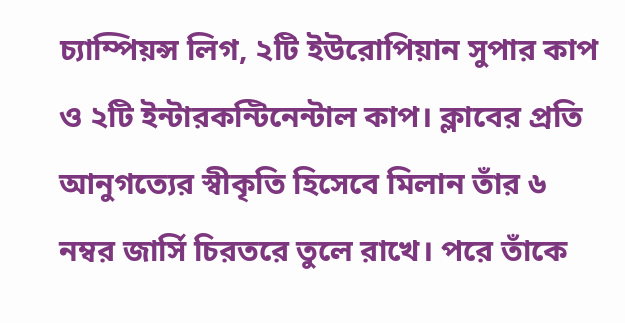চ্যাম্পিয়ন্স লিগ, ২টি ইউরোপিয়ান সুপার কাপ ও ২টি ইন্টারকন্টিনেন্টাল কাপ। ক্লাবের প্রতি আনুগত্যের স্বীকৃতি হিসেবে মিলান তাঁর ৬ নম্বর জার্সি চিরতরে তুলে রাখে। পরে তাঁকে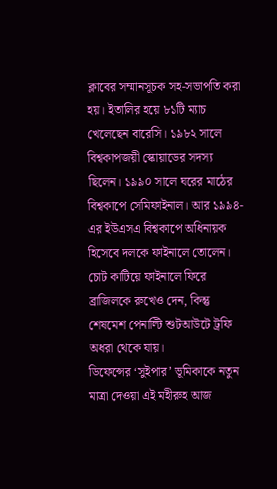ক্লাবের সম্মানসূচক সহ-সভাপতি করা হয়। ইতালির হয়ে ৮১টি ম্যাচ খেলেছেন বারেসি। ১৯৮২ সালে বিশ্বকাপজয়ী স্কোয়াডের সদস্য ছিলেন। ১৯৯০ সালে ঘরের মাঠের বিশ্বকাপে সেমিফাইনাল। আর ১৯৯৪-এর ইউএসএ বিশ্বকাপে অধিনায়ক হিসেবে দলকে ফাইনালে তোলেন। চোট কাটিয়ে ফাইনালে ফিরে ব্রাজিলকে রুখেও দেন, কিন্তু শেষমেশ পেনাল্টি শুটআউটে ট্রফি অধরা থেকে যায়।
ডিফেন্সের ‘সুইপার’ ভূমিকাকে নতুন মাত্রা দেওয়া এই মহীরুহ আজ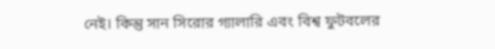নেই। কিন্তু সান সিরোর গ্যালারি এবং বিশ্ব ফুটবলের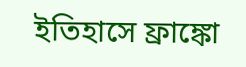ইতিহাসে ফ্রাঙ্কো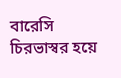বারেসি চিরভাস্বর হয়ে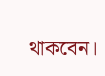থাকবেন।